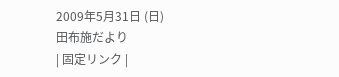2009年5月31日 (日)
田布施だより
| 固定リンク |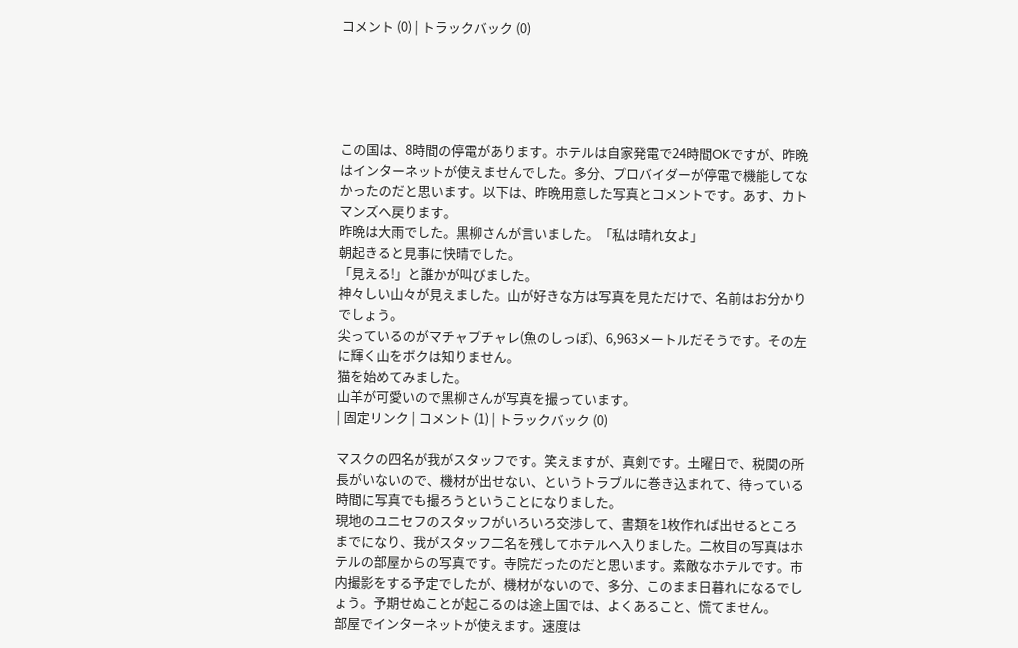コメント (0) | トラックバック (0)





この国は、8時間の停電があります。ホテルは自家発電で24時間OKですが、昨晩はインターネットが使えませんでした。多分、プロバイダーが停電で機能してなかったのだと思います。以下は、昨晩用意した写真とコメントです。あす、カトマンズへ戻ります。
昨晩は大雨でした。黒柳さんが言いました。「私は晴れ女よ」
朝起きると見事に快晴でした。
「見える!」と誰かが叫びました。
神々しい山々が見えました。山が好きな方は写真を見ただけで、名前はお分かりでしょう。
尖っているのがマチャプチャレ(魚のしっぽ)、6,963メートルだそうです。その左に輝く山をボクは知りません。
猫を始めてみました。
山羊が可愛いので黒柳さんが写真を撮っています。
| 固定リンク | コメント (1) | トラックバック (0)

マスクの四名が我がスタッフです。笑えますが、真剣です。土曜日で、税関の所長がいないので、機材が出せない、というトラブルに巻き込まれて、待っている時間に写真でも撮ろうということになりました。
現地のユニセフのスタッフがいろいろ交渉して、書類を1枚作れば出せるところまでになり、我がスタッフ二名を残してホテルへ入りました。二枚目の写真はホテルの部屋からの写真です。寺院だったのだと思います。素敵なホテルです。市内撮影をする予定でしたが、機材がないので、多分、このまま日暮れになるでしょう。予期せぬことが起こるのは途上国では、よくあること、慌てません。
部屋でインターネットが使えます。速度は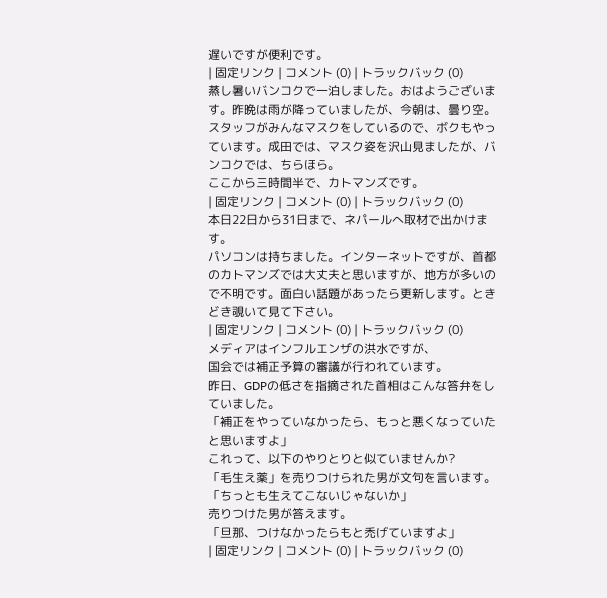遅いですが便利です。
| 固定リンク | コメント (0) | トラックバック (0)
蒸し暑いバンコクで一泊しました。おはようございます。昨晩は雨が降っていましたが、今朝は、曇り空。スタッフがみんなマスクをしているので、ボクもやっています。成田では、マスク姿を沢山見ましたが、バンコクでは、ちらほら。
ここから三時間半で、カトマンズです。
| 固定リンク | コメント (0) | トラックバック (0)
本日22日から31日まで、ネパールへ取材で出かけます。
パソコンは持ちました。インターネットですが、首都のカトマンズでは大丈夫と思いますが、地方が多いので不明です。面白い話題があったら更新します。ときどき覗いて見て下さい。
| 固定リンク | コメント (0) | トラックバック (0)
メディアはインフルエンザの洪水ですが、
国会では補正予算の審議が行われています。
昨日、GDPの低さを指摘された首相はこんな答弁をしていました。
「補正をやっていなかったら、もっと悪くなっていたと思いますよ」
これって、以下のやりとりと似ていませんか?
「毛生え薬」を売りつけられた男が文句を言います。
「ちっとも生えてこないじゃないか」
売りつけた男が答えます。
「旦那、つけなかったらもと禿げていますよ」
| 固定リンク | コメント (0) | トラックバック (0)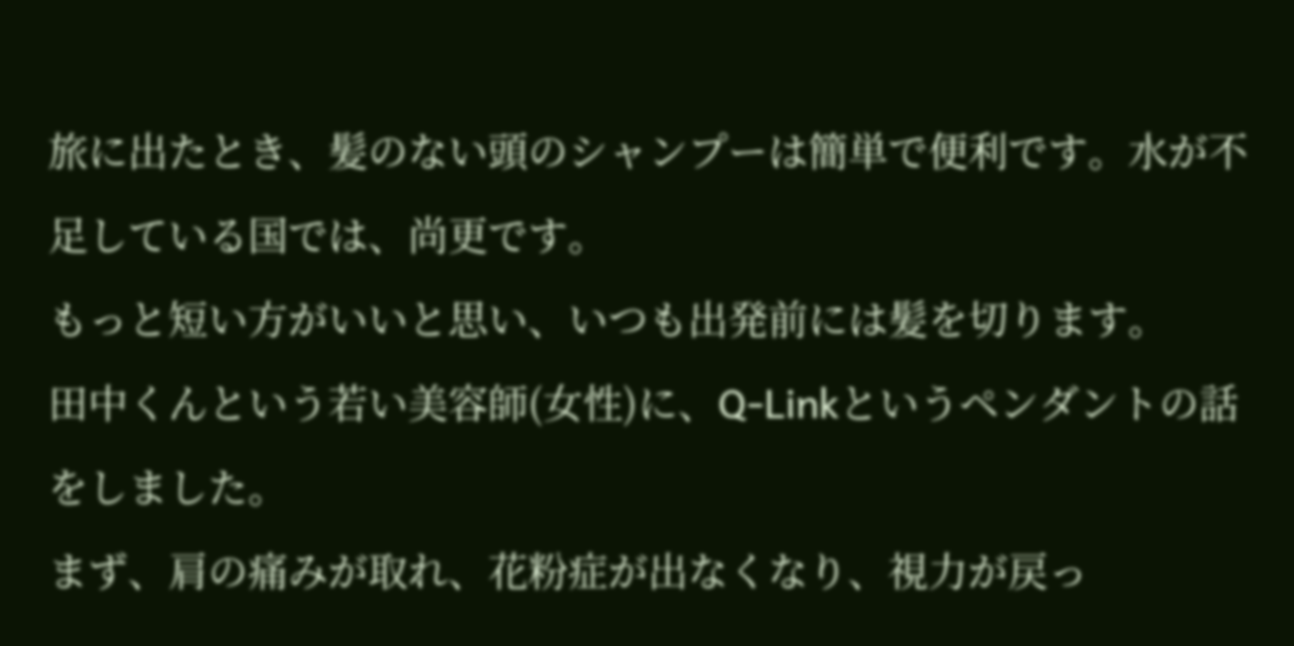旅に出たとき、髪のない頭のシャンプーは簡単で便利です。水が不足している国では、尚更です。
もっと短い方がいいと思い、いつも出発前には髪を切ります。
田中くんという若い美容師(女性)に、Q-Linkというペンダントの話をしました。
まず、肩の痛みが取れ、花粉症が出なくなり、視力が戻っ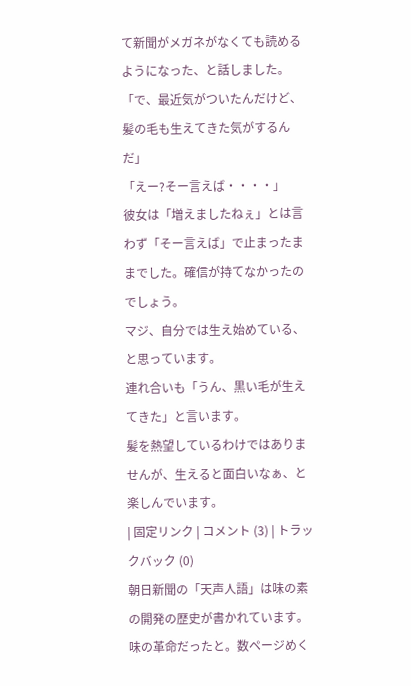て新聞がメガネがなくても読めるようになった、と話しました。
「で、最近気がついたんだけど、髪の毛も生えてきた気がするんだ」
「えー?そー言えば・・・・」
彼女は「増えましたねぇ」とは言わず「そー言えば」で止まったままでした。確信が持てなかったのでしょう。
マジ、自分では生え始めている、と思っています。
連れ合いも「うん、黒い毛が生えてきた」と言います。
髪を熱望しているわけではありませんが、生えると面白いなぁ、と楽しんでいます。
| 固定リンク | コメント (3) | トラックバック (0)
朝日新聞の「天声人語」は味の素の開発の歴史が書かれています。味の革命だったと。数ページめく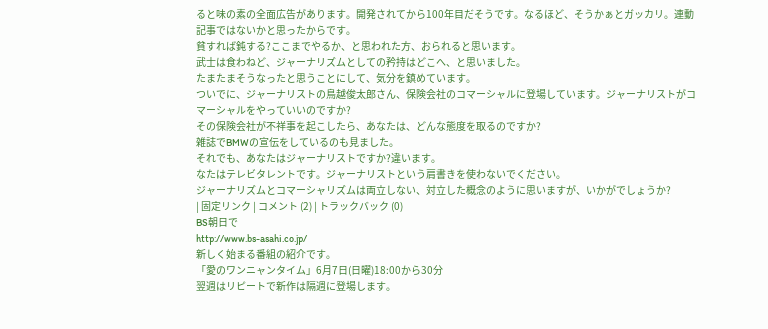ると味の素の全面広告があります。開発されてから100年目だそうです。なるほど、そうかぁとガッカリ。連動記事ではないかと思ったからです。
貧すれば鈍する?ここまでやるか、と思われた方、おられると思います。
武士は食わねど、ジャーナリズムとしての矜持はどこへ、と思いました。
たまたまそうなったと思うことにして、気分を鎮めています。
ついでに、ジャーナリストの鳥越俊太郎さん、保険会社のコマーシャルに登場しています。ジャーナリストがコマーシャルをやっていいのですか?
その保険会社が不祥事を起こしたら、あなたは、どんな態度を取るのですか?
雑誌でBMWの宣伝をしているのも見ました。
それでも、あなたはジャーナリストですか?違います。
なたはテレビタレントです。ジャーナリストという肩書きを使わないでください。
ジャーナリズムとコマーシャリズムは両立しない、対立した概念のように思いますが、いかがでしょうか?
| 固定リンク | コメント (2) | トラックバック (0)
BS朝日で
http://www.bs-asahi.co.jp/
新しく始まる番組の紹介です。
「愛のワンニャンタイム」6月7日(日曜)18:00から30分
翌週はリピートで新作は隔週に登場します。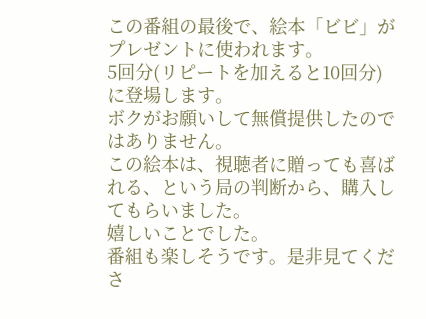この番組の最後で、絵本「ビビ」がプレゼントに使われます。
5回分(リピートを加えると10回分)に登場します。
ボクがお願いして無償提供したのではありません。
この絵本は、視聴者に贈っても喜ばれる、という局の判断から、購入してもらいました。
嬉しいことでした。
番組も楽しそうです。是非見てくださ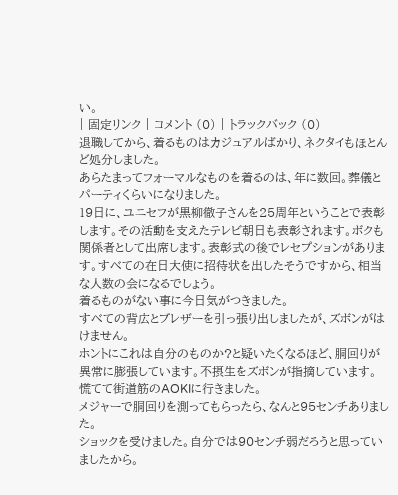い。
| 固定リンク | コメント (0) | トラックバック (0)
退職してから、着るものはカジュアルばかり、ネクタイもほとんど処分しました。
あらたまってフォーマルなものを着るのは、年に数回。葬儀とパーティくらいになりました。
19日に、ユニセフが黒柳徹子さんを25周年ということで表彰します。その活動を支えたテレビ朝日も表彰されます。ボクも関係者として出席します。表彰式の後でレセプションがあります。すべての在日大使に招待状を出したそうですから、相当な人数の会になるでしょう。
着るものがない事に今日気がつきました。
すべての背広とブレザーを引っ張り出しましたが、ズボンがはけません。
ホントにこれは自分のものか?と疑いたくなるほど、胴回りが異常に膨張しています。不摂生をズボンが指摘しています。
慌てて街道筋のAOKIに行きました。
メジャーで胴回りを測ってもらったら、なんと95センチありました。
ショックを受けました。自分では90センチ弱だろうと思っていましたから。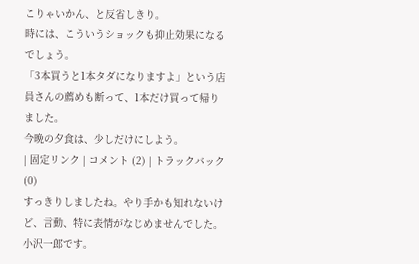こりゃいかん、と反省しきり。
時には、こういうショックも抑止効果になるでしょう。
「3本買うと1本タダになりますよ」という店員さんの薦めも断って、1本だけ買って帰りました。
今晩の夕食は、少しだけにしよう。
| 固定リンク | コメント (2) | トラックバック (0)
すっきりしましたね。やり手かも知れないけど、言動、特に表情がなじめませんでした。小沢一郎です。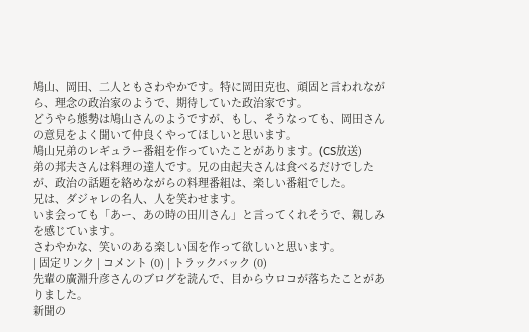鳩山、岡田、二人ともさわやかです。特に岡田克也、頑固と言われながら、理念の政治家のようで、期待していた政治家です。
どうやら態勢は鳩山さんのようですが、もし、そうなっても、岡田さんの意見をよく聞いて仲良くやってほしいと思います。
鳩山兄弟のレギュラー番組を作っていたことがあります。(CS放送)
弟の邦夫さんは料理の達人です。兄の由起夫さんは食べるだけでしたが、政治の話題を絡めながらの料理番組は、楽しい番組でした。
兄は、ダジャレの名人、人を笑わせます。
いま会っても「あー、あの時の田川さん」と言ってくれそうで、親しみを感じています。
さわやかな、笑いのある楽しい国を作って欲しいと思います。
| 固定リンク | コメント (0) | トラックバック (0)
先輩の廣淵升彦さんのブログを読んで、目からウロコが落ちたことがありました。
新聞の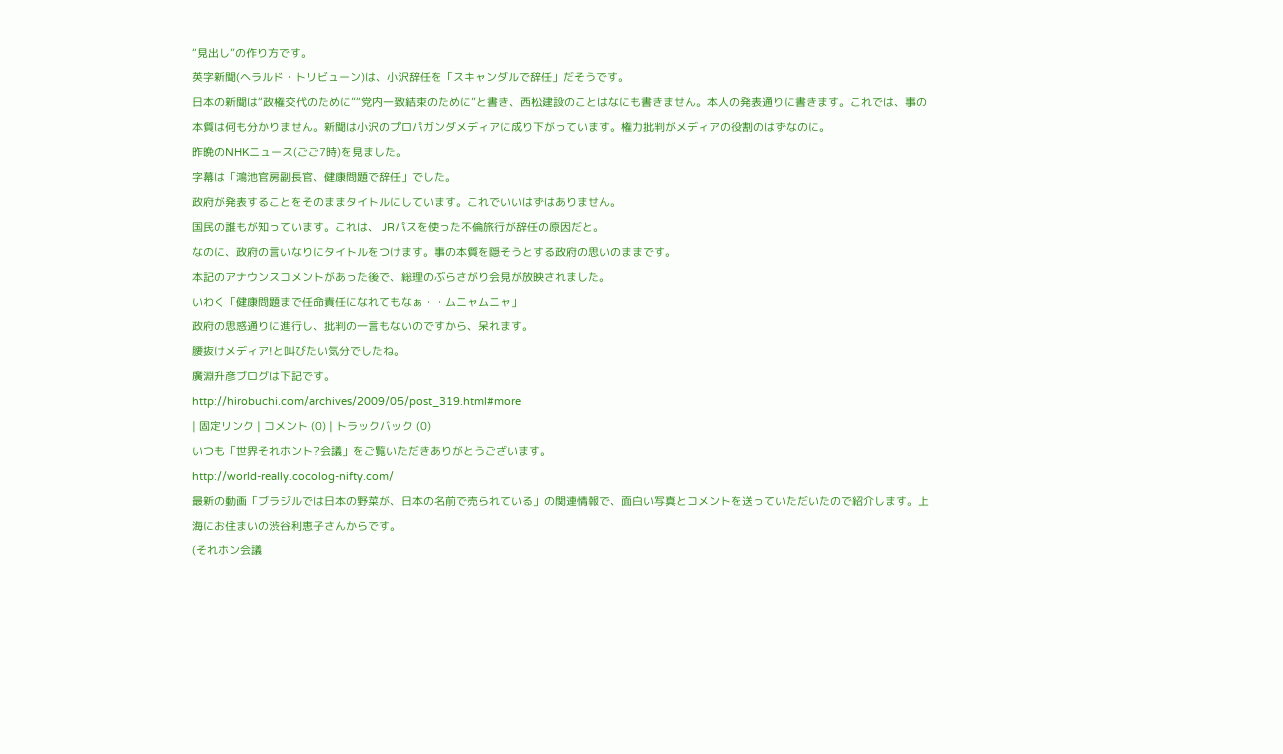“見出し”の作り方です。
英字新聞(ヘラルド・トリビューン)は、小沢辞任を「スキャンダルで辞任」だそうです。
日本の新聞は“政権交代のために”“党内一致結束のために”と書き、西松建設のことはなにも書きません。本人の発表通りに書きます。これでは、事の本質は何も分かりません。新聞は小沢のプロパガンダメディアに成り下がっています。権力批判がメディアの役割のはずなのに。
昨晩のNHKニュース(ごご7時)を見ました。
字幕は「鴻池官房副長官、健康問題で辞任」でした。
政府が発表することをそのままタイトルにしています。これでいいはずはありません。
国民の誰もが知っています。これは、 JRパスを使った不倫旅行が辞任の原因だと。
なのに、政府の言いなりにタイトルをつけます。事の本質を隠そうとする政府の思いのままです。
本記のアナウンスコメントがあった後で、総理のぶらさがり会見が放映されました。
いわく「健康問題まで任命責任になれてもなぁ・・ムニャムニャ」
政府の思惑通りに進行し、批判の一言もないのですから、呆れます。
腰抜けメディア!と叫びたい気分でしたね。
廣淵升彦ブログは下記です。
http://hirobuchi.com/archives/2009/05/post_319.html#more
| 固定リンク | コメント (0) | トラックバック (0)
いつも「世界それホント?会議」をご覧いただきありがとうございます。
http://world-really.cocolog-nifty.com/
最新の動画「ブラジルでは日本の野菜が、日本の名前で売られている」の関連情報で、面白い写真とコメントを送っていただいたので紹介します。上海にお住まいの渋谷利恵子さんからです。
(それホン会議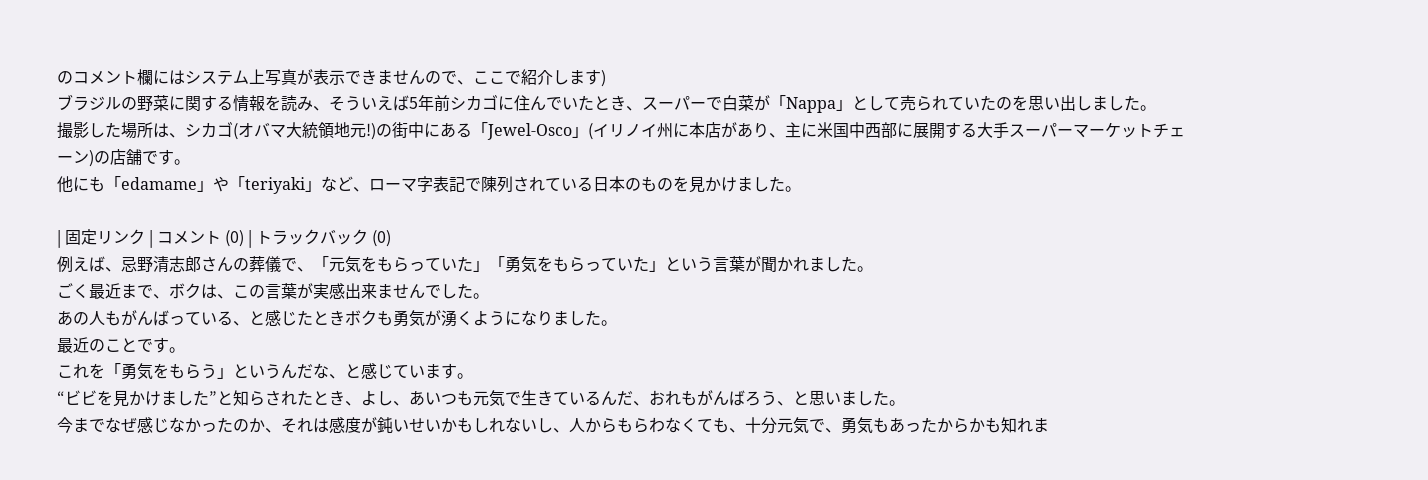のコメント欄にはシステム上写真が表示できませんので、ここで紹介します)
ブラジルの野菜に関する情報を読み、そういえば5年前シカゴに住んでいたとき、スーパーで白菜が「Nappa」として売られていたのを思い出しました。
撮影した場所は、シカゴ(オバマ大統領地元!)の街中にある「Jewel-Osco」(イリノイ州に本店があり、主に米国中西部に展開する大手スーパーマーケットチェーン)の店舗です。
他にも「edamame」や「teriyaki」など、ローマ字表記で陳列されている日本のものを見かけました。

| 固定リンク | コメント (0) | トラックバック (0)
例えば、忌野清志郎さんの葬儀で、「元気をもらっていた」「勇気をもらっていた」という言葉が聞かれました。
ごく最近まで、ボクは、この言葉が実感出来ませんでした。
あの人もがんばっている、と感じたときボクも勇気が湧くようになりました。
最近のことです。
これを「勇気をもらう」というんだな、と感じています。
“ビビを見かけました”と知らされたとき、よし、あいつも元気で生きているんだ、おれもがんばろう、と思いました。
今までなぜ感じなかったのか、それは感度が鈍いせいかもしれないし、人からもらわなくても、十分元気で、勇気もあったからかも知れま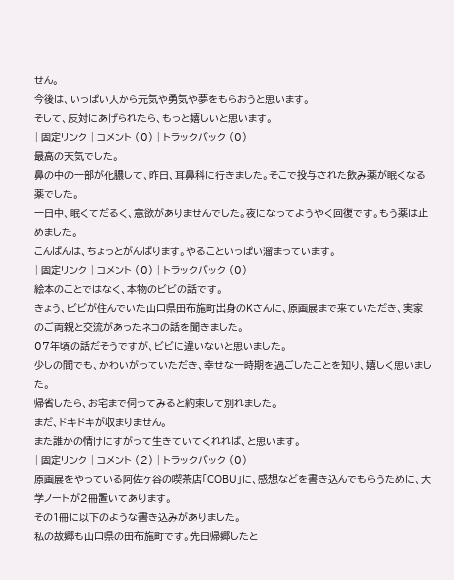せん。
今後は、いっぱい人から元気や勇気や夢をもらおうと思います。
そして、反対にあげられたら、もっと嬉しいと思います。
| 固定リンク | コメント (0) | トラックバック (0)
最高の天気でした。
鼻の中の一部が化膿して、昨日、耳鼻科に行きました。そこで投与された飲み薬が眠くなる薬でした。
一日中、眠くてだるく、意欲がありませんでした。夜になってようやく回復です。もう薬は止めました。
こんばんは、ちょっとがんばります。やることいっぱい溜まっています。
| 固定リンク | コメント (0) | トラックバック (0)
絵本のことではなく、本物のビビの話です。
きょう、ビビが住んでいた山口県田布施町出身のKさんに、原画展まで来ていただき、実家のご両親と交流があったネコの話を聞きました。
07年頃の話だそうですが、ビビに違いないと思いました。
少しの間でも、かわいがっていただき、幸せな一時期を過ごしたことを知り、嬉しく思いました。
帰省したら、お宅まで伺ってみると約束して別れました。
まだ、ドキドキが収まりません。
また誰かの情けにすがって生きていてくれれば、と思います。
| 固定リンク | コメント (2) | トラックバック (0)
原画展をやっている阿佐ヶ谷の喫茶店「COBU」に、感想などを書き込んでもらうために、大学ノートが2冊置いてあります。
その1冊に以下のような書き込みがありました。
私の故郷も山口県の田布施町です。先日帰郷したと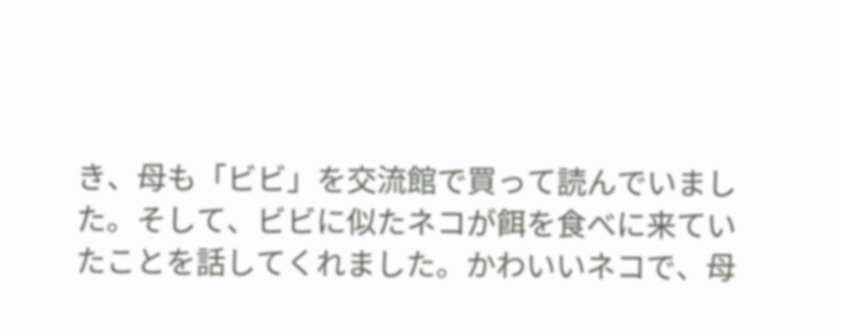き、母も「ビビ」を交流館で買って読んでいました。そして、ビビに似たネコが餌を食べに来ていたことを話してくれました。かわいいネコで、母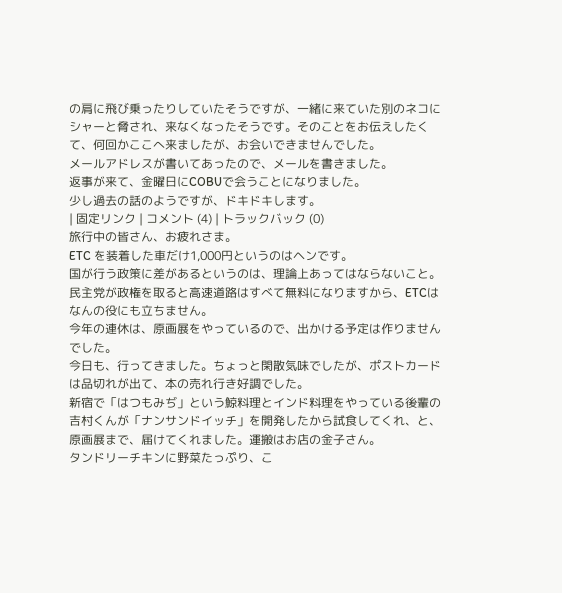の肩に飛び乗ったりしていたそうですが、一緒に来ていた別のネコにシャーと脅され、来なくなったそうです。そのことをお伝えしたくて、何回かここへ来ましたが、お会いできませんでした。
メールアドレスが書いてあったので、メールを書きました。
返事が来て、金曜日にCOBUで会うことになりました。
少し過去の話のようですが、ドキドキします。
| 固定リンク | コメント (4) | トラックバック (0)
旅行中の皆さん、お疲れさま。
ETC を装着した車だけ1,000円というのはヘンです。
国が行う政策に差があるというのは、理論上あってはならないこと。
民主党が政権を取ると高速道路はすべて無料になりますから、ETCはなんの役にも立ちません。
今年の連休は、原画展をやっているので、出かける予定は作りませんでした。
今日も、行ってきました。ちょっと閑散気味でしたが、ポストカードは品切れが出て、本の売れ行き好調でした。
新宿で「はつもみぢ」という鯨料理とインド料理をやっている後輩の吉村くんが「ナンサンドイッチ」を開発したから試食してくれ、と、原画展まで、届けてくれました。運搬はお店の金子さん。
タンドリーチキンに野菜たっぷり、こ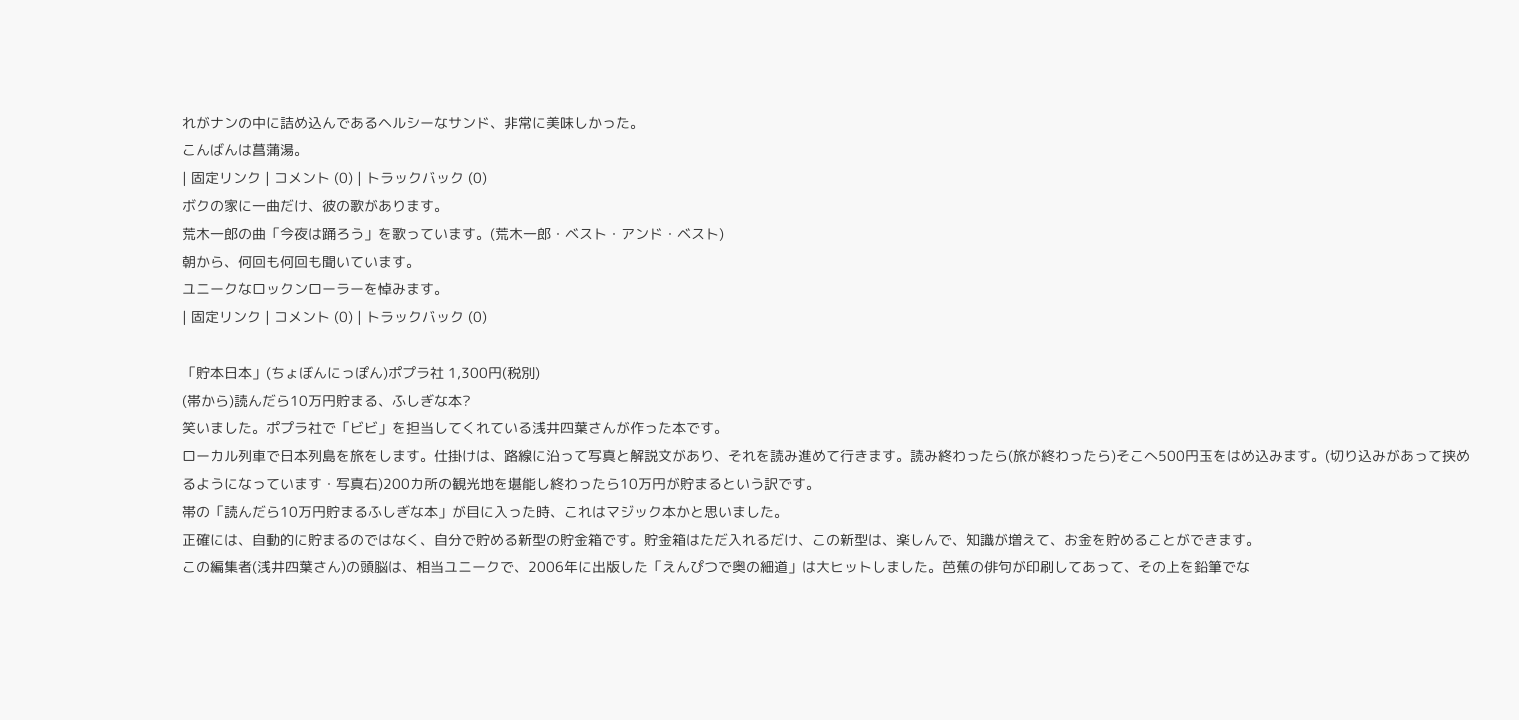れがナンの中に詰め込んであるヘルシーなサンド、非常に美味しかった。
こんばんは菖蒲湯。
| 固定リンク | コメント (0) | トラックバック (0)
ボクの家に一曲だけ、彼の歌があります。
荒木一郎の曲「今夜は踊ろう」を歌っています。(荒木一郎・ベスト・アンド・ベスト)
朝から、何回も何回も聞いています。
ユニークなロックンローラーを悼みます。
| 固定リンク | コメント (0) | トラックバック (0)

「貯本日本」(ちょぼんにっぽん)ポプラ社 1,300円(税別)
(帯から)読んだら10万円貯まる、ふしぎな本?
笑いました。ポプラ社で「ビビ」を担当してくれている浅井四葉さんが作った本です。
ローカル列車で日本列島を旅をします。仕掛けは、路線に沿って写真と解説文があり、それを読み進めて行きます。読み終わったら(旅が終わったら)そこへ500円玉をはめ込みます。(切り込みがあって挟めるようになっています・写真右)200カ所の観光地を堪能し終わったら10万円が貯まるという訳です。
帯の「読んだら10万円貯まるふしぎな本」が目に入った時、これはマジック本かと思いました。
正確には、自動的に貯まるのではなく、自分で貯める新型の貯金箱です。貯金箱はただ入れるだけ、この新型は、楽しんで、知識が増えて、お金を貯めることができます。
この編集者(浅井四葉さん)の頭脳は、相当ユニークで、2006年に出版した「えんぴつで奥の細道」は大ヒットしました。芭蕉の俳句が印刷してあって、その上を鉛筆でな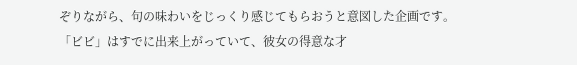ぞりながら、句の味わいをじっくり感じてもらおうと意図した企画です。
「ビビ」はすでに出来上がっていて、彼女の得意な才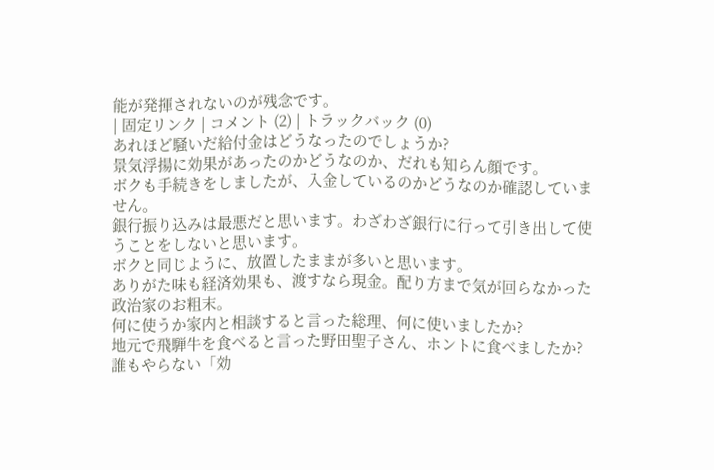能が発揮されないのが残念です。
| 固定リンク | コメント (2) | トラックバック (0)
あれほど騒いだ給付金はどうなったのでしょうか?
景気浮揚に効果があったのかどうなのか、だれも知らん顔です。
ボクも手続きをしましたが、入金しているのかどうなのか確認していません。
銀行振り込みは最悪だと思います。わざわざ銀行に行って引き出して使うことをしないと思います。
ボクと同じように、放置したままが多いと思います。
ありがた味も経済効果も、渡すなら現金。配り方まで気が回らなかった政治家のお粗末。
何に使うか家内と相談すると言った総理、何に使いましたか?
地元で飛騨牛を食べると言った野田聖子さん、ホントに食べましたか?
誰もやらない「効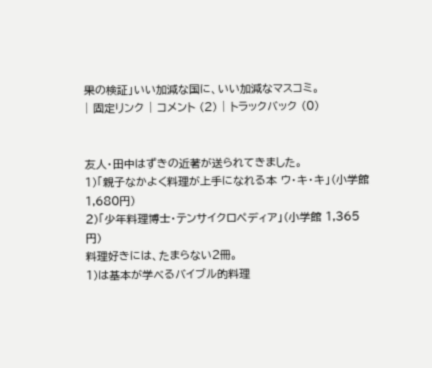果の検証」いい加減な国に、いい加減なマスコミ。
| 固定リンク | コメント (2) | トラックバック (0)


友人・田中はずきの近著が送られてきました。
1)「親子なかよく料理が上手になれる本 ウ・キ・キ」(小学館 1,680円)
2)「少年料理博士・テンサイクロペディア」(小学館 1,365円)
料理好きには、たまらない2冊。
1)は基本が学べるバイブル的料理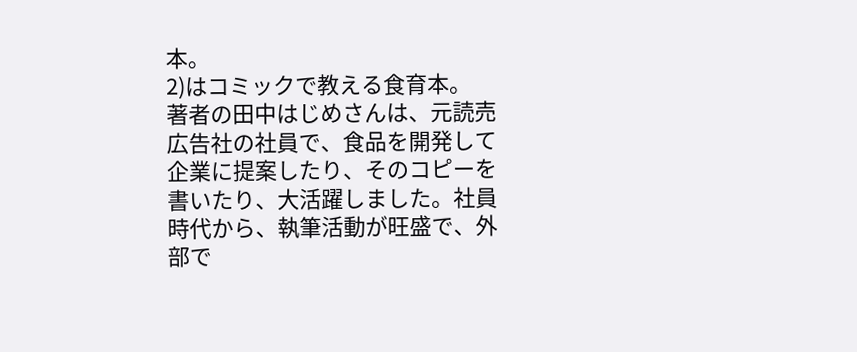本。
2)はコミックで教える食育本。
著者の田中はじめさんは、元読売広告社の社員で、食品を開発して企業に提案したり、そのコピーを書いたり、大活躍しました。社員時代から、執筆活動が旺盛で、外部で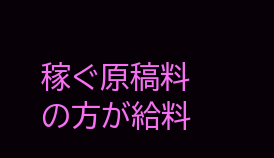稼ぐ原稿料の方が給料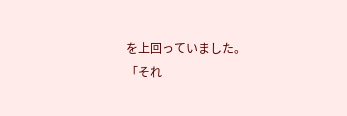を上回っていました。
「それ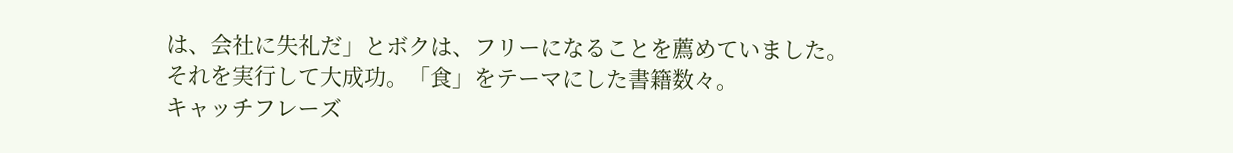は、会社に失礼だ」とボクは、フリーになることを薦めていました。
それを実行して大成功。「食」をテーマにした書籍数々。
キャッチフレーズ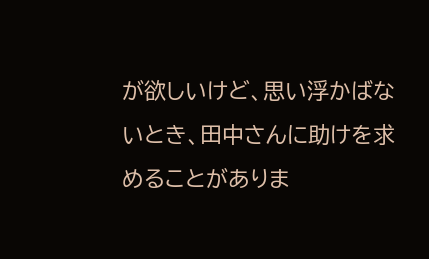が欲しいけど、思い浮かばないとき、田中さんに助けを求めることがありま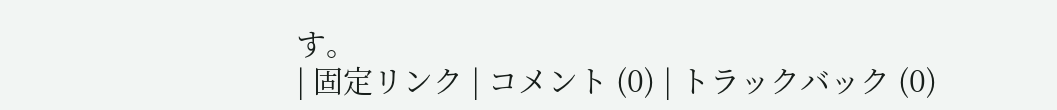す。
| 固定リンク | コメント (0) | トラックバック (0)